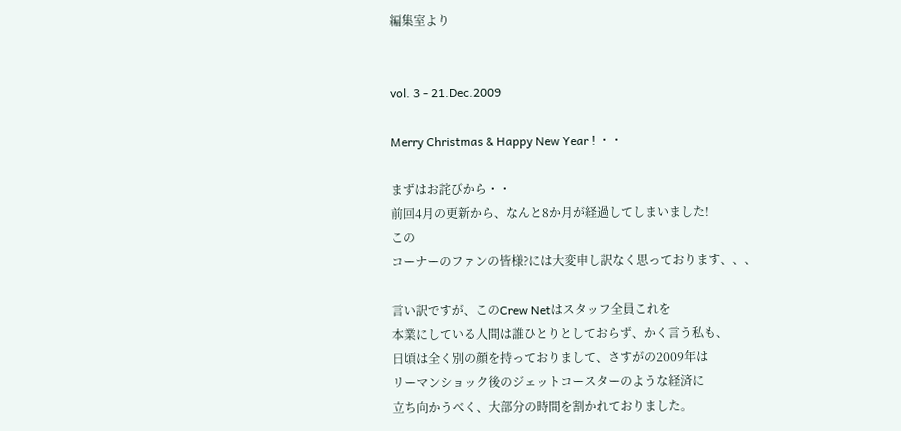編集室より


vol. 3 - 21.Dec.2009

Merry Christmas & Happy New Year ! ・・

まずはお詫びから・・
前回4月の更新から、なんと8か月が経過してしまいました!
この
コーナーのファンの皆様?には大変申し訳なく思っております、、、

言い訳ですが、このCrew Netはスタッフ全員これを
本業にしている人間は誰ひとりとしておらず、かく言う私も、
日頃は全く別の顔を持っておりまして、さすがの2009年は
リーマンショック後のジェットコースターのような経済に
立ち向かうべく、大部分の時間を割かれておりました。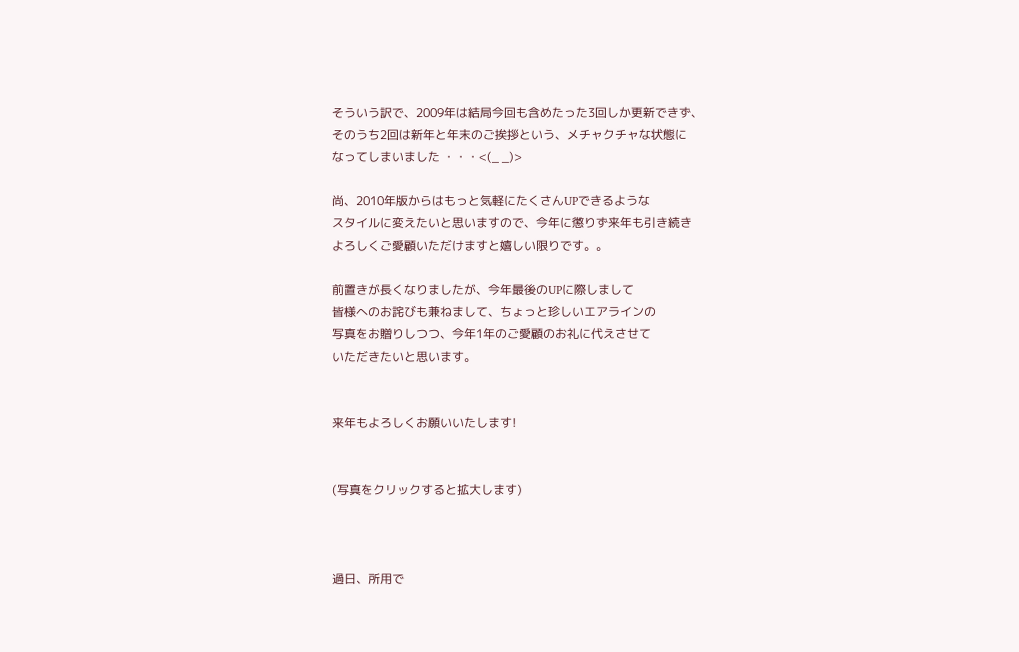そういう訳で、2009年は結局今回も含めたった3回しか更新できず、
そのうち2回は新年と年末のご挨拶という、メチャクチャな状態に
なってしまいました ・・・<(_ _)>

尚、2010年版からはもっと気軽にたくさんUPできるような
スタイルに変えたいと思いますので、今年に懲りず来年も引き続き
よろしくご愛顧いただけますと嬉しい限りです。。

前置きが長くなりましたが、今年最後のUPに際しまして
皆様へのお詫びも兼ねまして、ちょっと珍しいエアラインの
写真をお贈りしつつ、今年1年のご愛顧のお礼に代えさせて
いただきたいと思います。


来年もよろしくお願いいたします!


(写真をクリックすると拡大します)



過日、所用で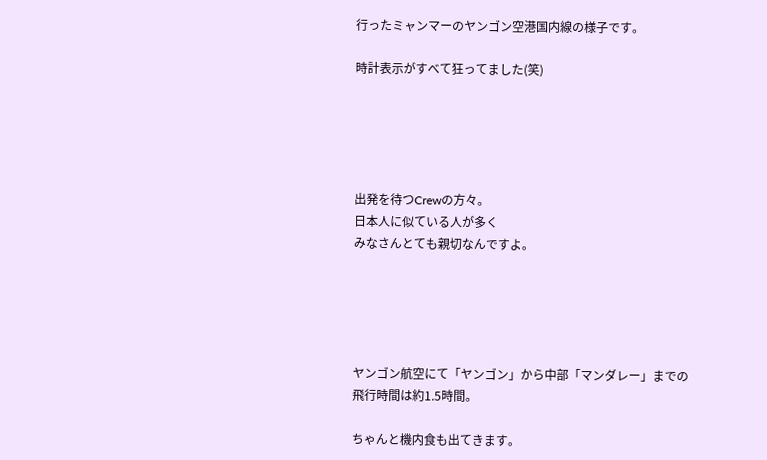行ったミャンマーのヤンゴン空港国内線の様子です。

時計表示がすべて狂ってました(笑)





出発を待つCrewの方々。
日本人に似ている人が多く
みなさんとても親切なんですよ。





ヤンゴン航空にて「ヤンゴン」から中部「マンダレー」までの飛行時間は約1.5時間。

ちゃんと機内食も出てきます。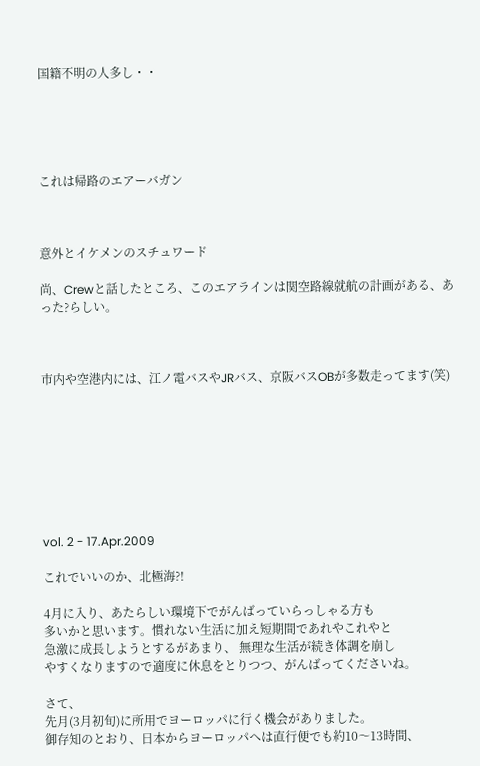国籍不明の人多し・・





これは帰路のエアーバガン



意外とイケメンのスチュワード

尚、Crewと話したところ、このエアラインは関空路線就航の計画がある、あった?らしい。



市内や空港内には、江ノ電バスやJRバス、京阪バスOBが多数走ってます(笑)








vol. 2 - 17.Apr.2009

これでいいのか、北極海?!

4月に入り、あたらしい環境下でがんばっていらっしゃる方も
多いかと思います。慣れない生活に加え短期間であれやこれやと
急激に成長しようとするがあまり、 無理な生活が続き体調を崩し
やすくなりますので適度に休息をとりつつ、がんばってくださいね。

さて、
先月(3月初旬)に所用でヨーロッパに行く機会がありました。
御存知のとおり、日本からヨーロッパへは直行便でも約10〜13時間、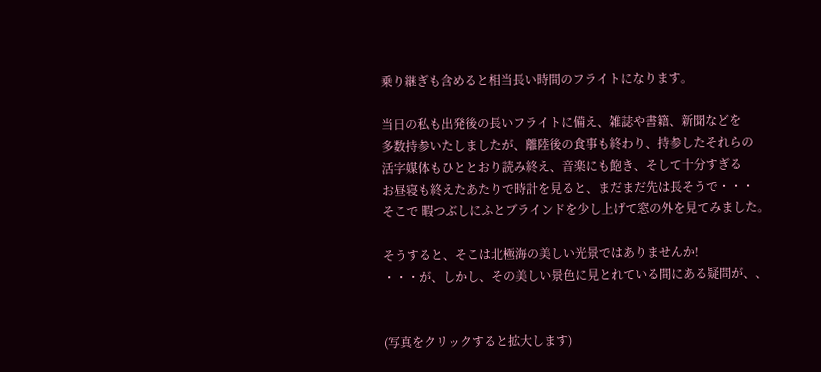乗り継ぎも含めると相当長い時間のフライトになります。

当日の私も出発後の長いフライトに備え、雑誌や書籍、新聞などを
多数持参いたしましたが、離陸後の食事も終わり、持参したそれらの
活字媒体もひととおり読み終え、音楽にも飽き、そして十分すぎる
お昼寝も終えたあたりで時計を見ると、まだまだ先は長そうで・・・
そこで 暇つぶしにふとブラインドを少し上げて窓の外を見てみました。

そうすると、そこは北極海の美しい光景ではありませんか!
・・・が、しかし、その美しい景色に見とれている間にある疑問が、、


(写真をクリックすると拡大します)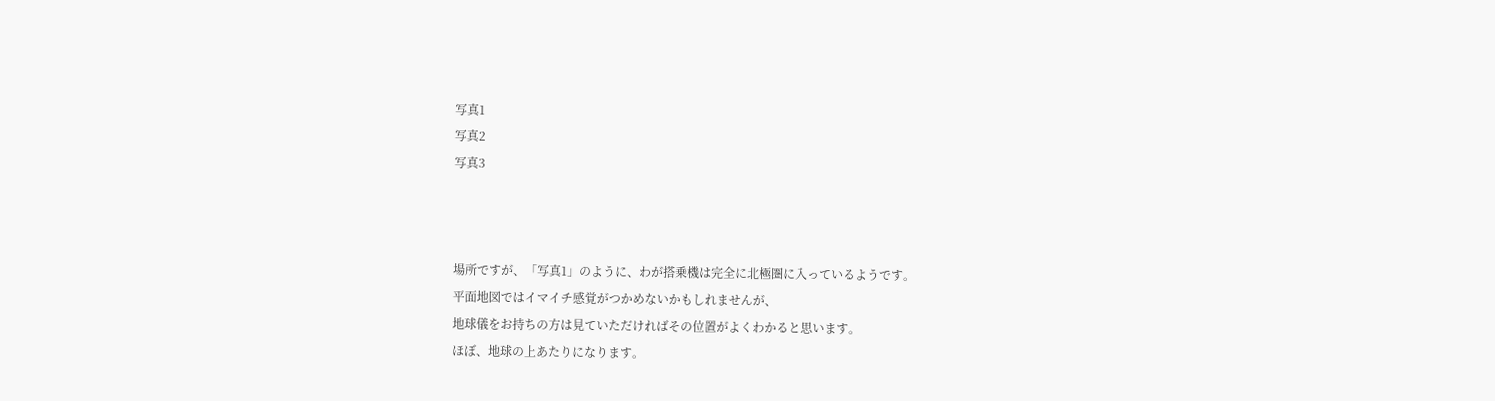写真1
写真2
写真3



場所ですが、「写真1」のように、わが搭乗機は完全に北極圏に入っているようです。
平面地図ではイマイチ感覚がつかめないかもしれませんが、
地球儀をお持ちの方は見ていただければその位置がよくわかると思います。
ほぼ、地球の上あたりになります。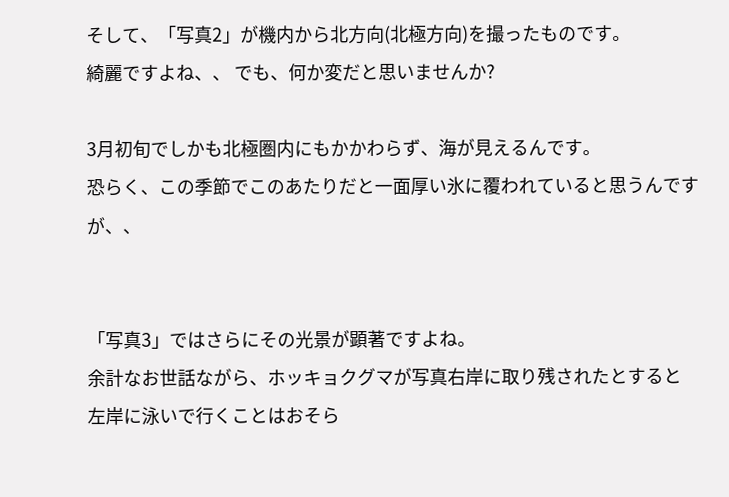そして、「写真2」が機内から北方向(北極方向)を撮ったものです。
綺麗ですよね、、 でも、何か変だと思いませんか?

3月初旬でしかも北極圏内にもかかわらず、海が見えるんです。
恐らく、この季節でこのあたりだと一面厚い氷に覆われていると思うんですが、、


「写真3」ではさらにその光景が顕著ですよね。
余計なお世話ながら、ホッキョクグマが写真右岸に取り残されたとすると
左岸に泳いで行くことはおそら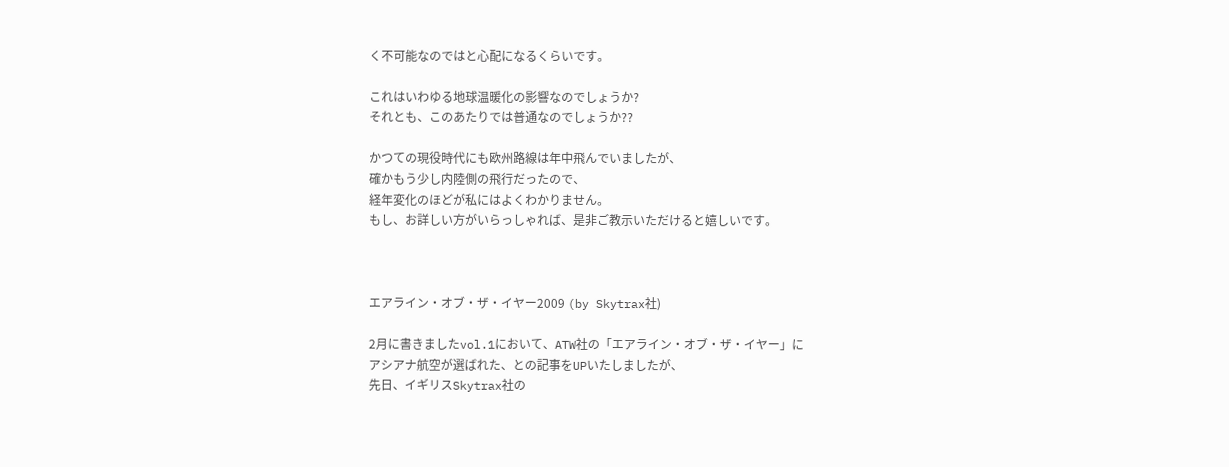く不可能なのではと心配になるくらいです。

これはいわゆる地球温暖化の影響なのでしょうか?
それとも、このあたりでは普通なのでしょうか??

かつての現役時代にも欧州路線は年中飛んでいましたが、
確かもう少し内陸側の飛行だったので、
経年変化のほどが私にはよくわかりません。
もし、お詳しい方がいらっしゃれば、是非ご教示いただけると嬉しいです。



エアライン・オブ・ザ・イヤー2009 (by Skytrax社)

2月に書きましたvol.1において、ATW社の「エアライン・オブ・ザ・イヤー」に
アシアナ航空が選ばれた、との記事をUPいたしましたが、
先日、イギリスSkytrax社の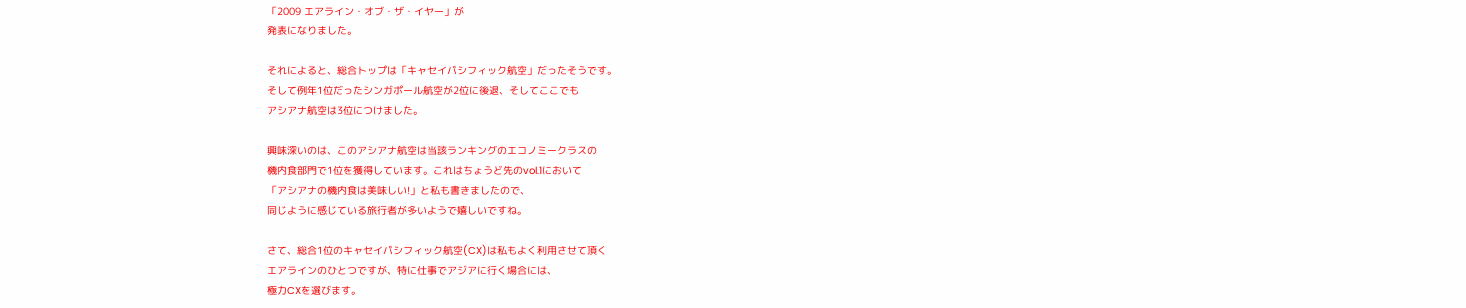「2009 エアライン・オブ・ザ・イヤー」が
発表になりました。

それによると、総合トップは「キャセイパシフィック航空」だったそうです。
そして例年1位だったシンガポール航空が2位に後退、そしてここでも
アシアナ航空は3位につけました。

興味深いのは、このアシアナ航空は当該ランキングのエコノミークラスの
機内食部門で1位を獲得しています。これはちょうど先のvol.1において
「アシアナの機内食は美味しい!」と私も書きましたので、
同じように感じている旅行者が多いようで嬉しいですね。

さて、総合1位のキャセイパシフィック航空(CX)は私もよく利用させて頂く
エアラインのひとつですが、特に仕事でアジアに行く場合には、
極力CXを選びます。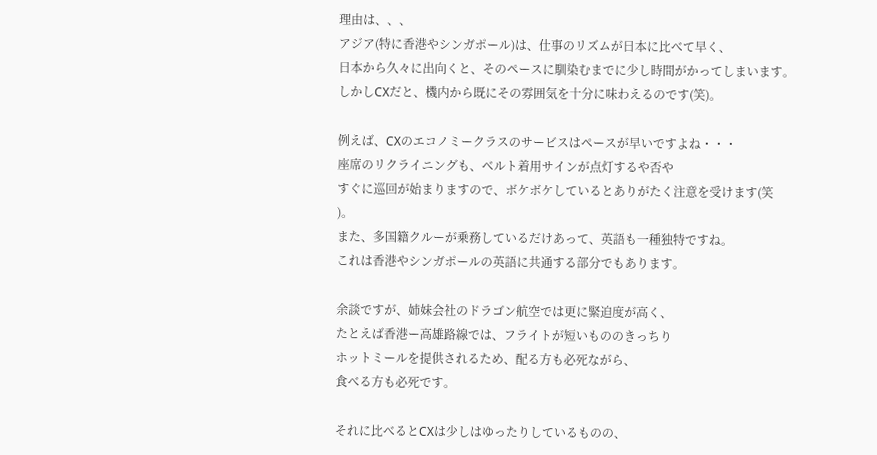理由は、、、
アジア(特に香港やシンガポール)は、仕事のリズムが日本に比べて早く、
日本から久々に出向くと、そのペースに馴染むまでに少し時間がかってしまいます。
しかしCXだと、機内から既にその雰囲気を十分に味わえるのです(笑)。

例えば、CXのエコノミークラスのサービスはペースが早いですよね・・・
座席のリクライニングも、ベルト着用サインが点灯するや否や
すぐに巡回が始まりますので、ボケボケしているとありがたく注意を受けます(笑
)。
また、多国籍クルーが乗務しているだけあって、英語も一種独特ですね。
これは香港やシンガポールの英語に共通する部分でもあります。

余談ですが、姉妹会社のドラゴン航空では更に緊迫度が高く、
たとえば香港ー高雄路線では、フライトが短いもののきっちり
ホットミールを提供されるため、配る方も必死ながら、
食べる方も必死です。

それに比べるとCXは少しはゆったりしているものの、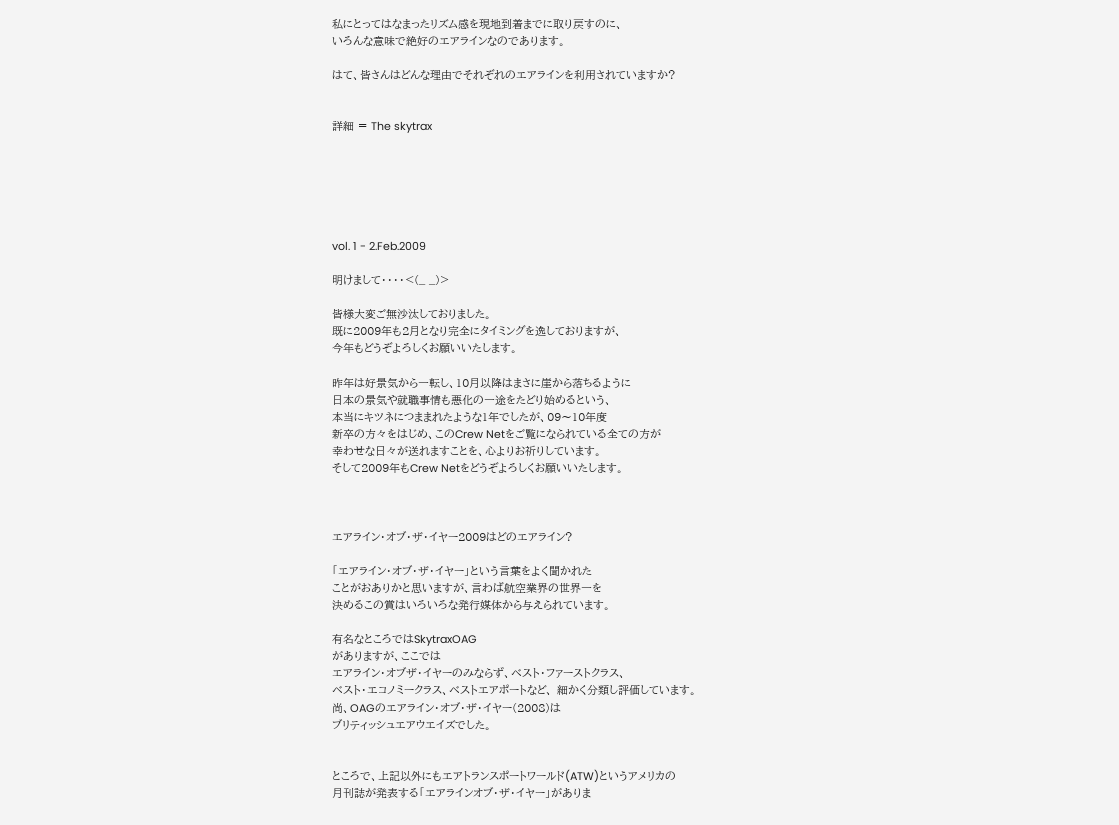私にとってはなまったリズム感を現地到着までに取り戻すのに、
いろんな意味で絶好のエアラインなのであります。

はて、皆さんはどんな理由でそれぞれのエアラインを利用されていますか?


詳細 = The skytrax






vol. 1 - 2.Feb.2009

明けまして・・・・<(_ _)>

皆様大変ご無沙汰しておりました。
既に2009年も2月となり完全にタイミングを逸しておりますが、
今年もどうぞよろしくお願いいたします。

昨年は好景気から一転し、10月以降はまさに崖から落ちるように
日本の景気や就職事情も悪化の一途をたどり始めるという、
本当にキツネにつままれたような1年でしたが、09〜10年度
新卒の方々をはじめ、このCrew Netをご覧になられている全ての方が
幸わせな日々が送れますことを、心よりお祈りしています。
そして2009年もCrew Netをどうぞよろしくお願いいたします。



エアライン・オブ・ザ・イヤー2009はどのエアライン?

「エアライン・オブ・ザ・イヤー」という言葉をよく聞かれた
ことがおありかと思いますが、言わば航空業界の世界一を
決めるこの賞はいろいろな発行媒体から与えられています。

有名なところではSkytraxOAG
がありますが、ここでは
エアライン・オブザ・イヤーのみならず、ベスト・ファーストクラス、
ベスト・エコノミークラス、ベストエアポートなど、 細かく分類し評価しています。
尚、OAGのエアライン・オブ・ザ・イヤー(2008)は
ブリティッシュエアウエイズでした。


ところで、上記以外にもエアトランスポートワールド(ATW)というアメリカの
月刊誌が発表する「エアラインオブ・ザ・イヤー」がありま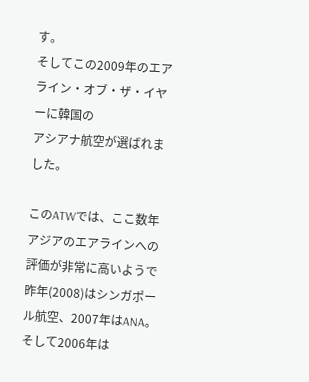す。
そしてこの2009年のエアライン・オブ・ザ・イヤーに韓国の
アシアナ航空が選ばれました。

このATWでは、ここ数年アジアのエアラインへの評価が非常に高いようで
昨年(2008)はシンガポール航空、2007年はANA。そして2006年は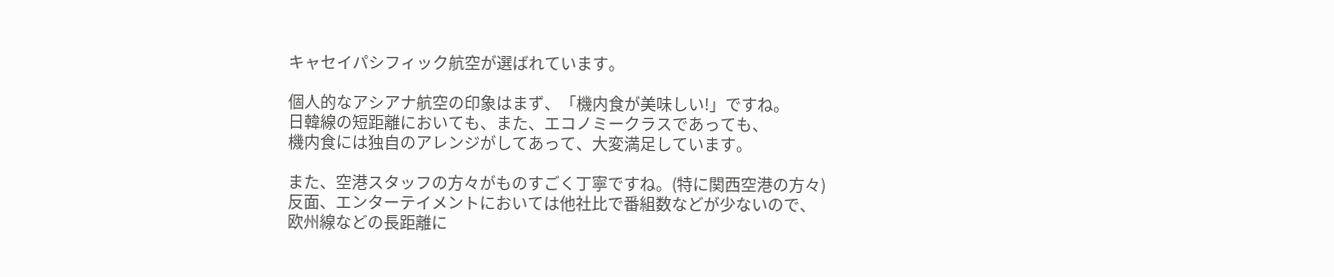キャセイパシフィック航空が選ばれています。

個人的なアシアナ航空の印象はまず、「機内食が美味しい!」ですね。
日韓線の短距離においても、また、エコノミークラスであっても、
機内食には独自のアレンジがしてあって、大変満足しています。

また、空港スタッフの方々がものすごく丁寧ですね。(特に関西空港の方々)
反面、エンターテイメントにおいては他社比で番組数などが少ないので、
欧州線などの長距離に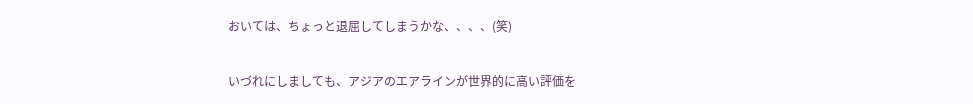おいては、ちょっと退屈してしまうかな、、、、(笑)

いづれにしましても、アジアのエアラインが世界的に高い評価を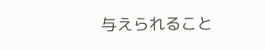与えられること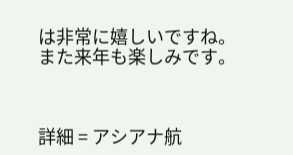は非常に嬉しいですね。 また来年も楽しみです。



詳細 = アシアナ航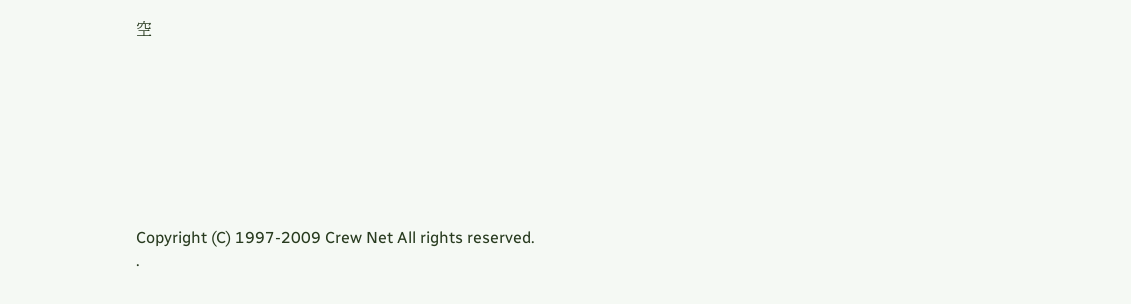空








Copyright (C) 1997-2009 Crew Net All rights reserved.
.